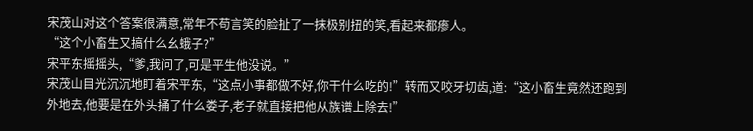宋茂山对这个答案很满意,常年不苟言笑的脸扯了一抹极别扭的笑,看起来都瘆人。
“这个小畜生又搞什么幺蛾子?”
宋平东摇摇头,“爹,我问了,可是平生他没说。”
宋茂山目光沉沉地盯着宋平东,“这点小事都做不好,你干什么吃的!”转而又咬牙切齿,道:“这小畜生竟然还跑到外地去,他要是在外头捅了什么娄子,老子就直接把他从族谱上除去!”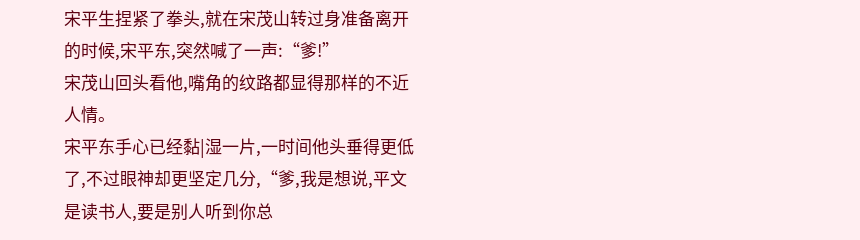宋平生捏紧了拳头,就在宋茂山转过身准备离开的时候,宋平东,突然喊了一声:“爹!”
宋茂山回头看他,嘴角的纹路都显得那样的不近人情。
宋平东手心已经黏|湿一片,一时间他头垂得更低了,不过眼神却更坚定几分,“爹,我是想说,平文是读书人,要是别人听到你总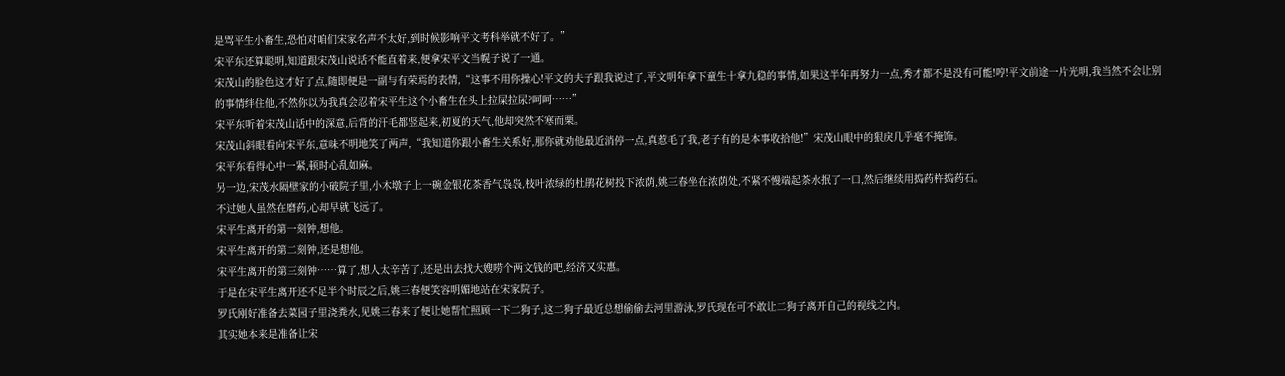是骂平生小畜生,恐怕对咱们宋家名声不太好,到时候影响平文考科举就不好了。”
宋平东还算聪明,知道跟宋茂山说话不能直着来,便拿宋平文当幌子说了一通。
宋茂山的脸色这才好了点,随即便是一副与有荣焉的表情,“这事不用你操心!平文的夫子跟我说过了,平文明年拿下童生十拿九稳的事情,如果这半年再努力一点,秀才都不是没有可能!哼!平文前途一片光明,我当然不会让别的事情绊住他,不然你以为我真会忍着宋平生这个小畜生在头上拉屎拉尿?呵呵……”
宋平东听着宋茂山话中的深意,后背的汗毛都竖起来,初夏的天气,他却突然不寒而栗。
宋茂山斜眼看向宋平东,意味不明地笑了两声,“我知道你跟小畜生关系好,那你就劝他最近消停一点,真惹毛了我,老子有的是本事收拾他!”宋茂山眼中的狠戾几乎毫不掩饰。
宋平东看得心中一紧,顿时心乱如麻。
另一边,宋茂水隔壁家的小破院子里,小木墩子上一碗金银花茶香气袅袅,枝叶浓绿的杜鹃花树投下浓荫,姚三春坐在浓荫处,不紧不慢端起茶水抿了一口,然后继续用捣药杵捣药石。
不过她人虽然在磨药,心却早就飞远了。
宋平生离开的第一刻钟,想他。
宋平生离开的第二刻钟,还是想他。
宋平生离开的第三刻钟……算了,想人太辛苦了,还是出去找大嫂唠个两文钱的吧,经济又实惠。
于是在宋平生离开还不足半个时辰之后,姚三春便笑容明媚地站在宋家院子。
罗氏刚好准备去菜园子里浇粪水,见姚三春来了便让她帮忙照顾一下二狗子,这二狗子最近总想偷偷去河里游泳,罗氏现在可不敢让二狗子离开自己的视线之内。
其实她本来是准备让宋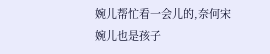婉儿帮忙看一会儿的,奈何宋婉儿也是孩子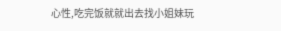心性,吃完饭就就出去找小姐妹玩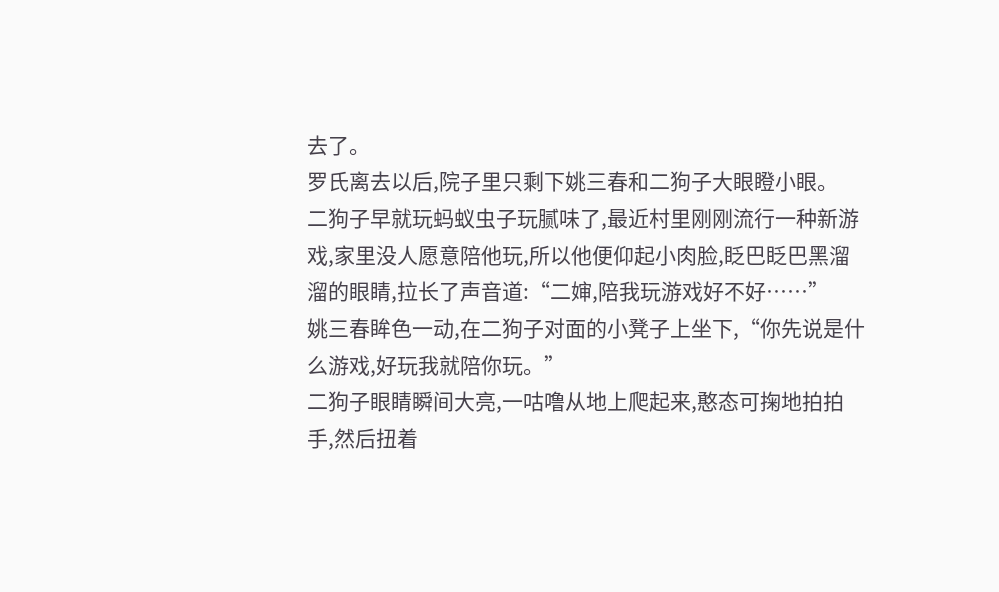去了。
罗氏离去以后,院子里只剩下姚三春和二狗子大眼瞪小眼。
二狗子早就玩蚂蚁虫子玩腻味了,最近村里刚刚流行一种新游戏,家里没人愿意陪他玩,所以他便仰起小肉脸,眨巴眨巴黑溜溜的眼睛,拉长了声音道:“二婶,陪我玩游戏好不好……”
姚三春眸色一动,在二狗子对面的小凳子上坐下,“你先说是什么游戏,好玩我就陪你玩。”
二狗子眼睛瞬间大亮,一咕噜从地上爬起来,憨态可掬地拍拍手,然后扭着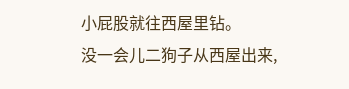小屁股就往西屋里钻。
没一会儿二狗子从西屋出来,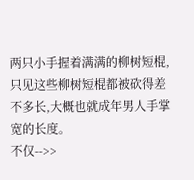两只小手握着满满的柳树短棍,只见这些柳树短棍都被砍得差不多长,大概也就成年男人手掌宽的长度。
不仅-->>